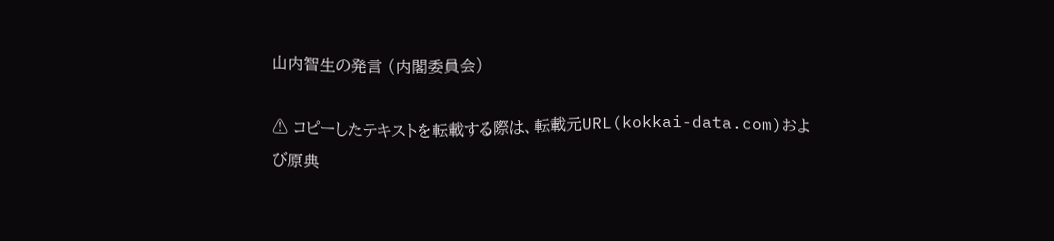山内智生の発言 (内閣委員会)

⚠ コピーしたテキストを転載する際は、転載元URL(kokkai-data.com)および原典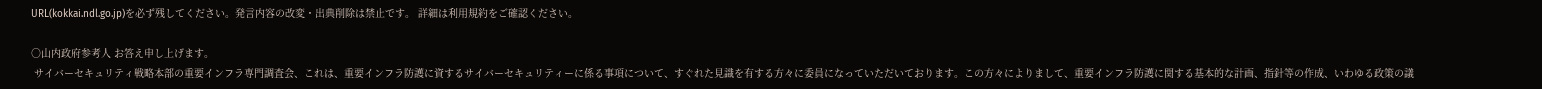URL(kokkai.ndl.go.jp)を必ず残してください。発言内容の改変・出典削除は禁止です。 詳細は利用規約をご確認ください。

○山内政府参考人 お答え申し上げます。
 サイバーセキュリティ戦略本部の重要インフラ専門調査会、これは、重要インフラ防護に資するサイバーセキュリティーに係る事項について、すぐれた見識を有する方々に委員になっていただいております。この方々によりまして、重要インフラ防護に関する基本的な計画、指針等の作成、いわゆる政策の議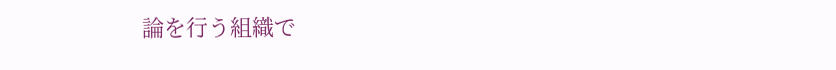論を行う組織で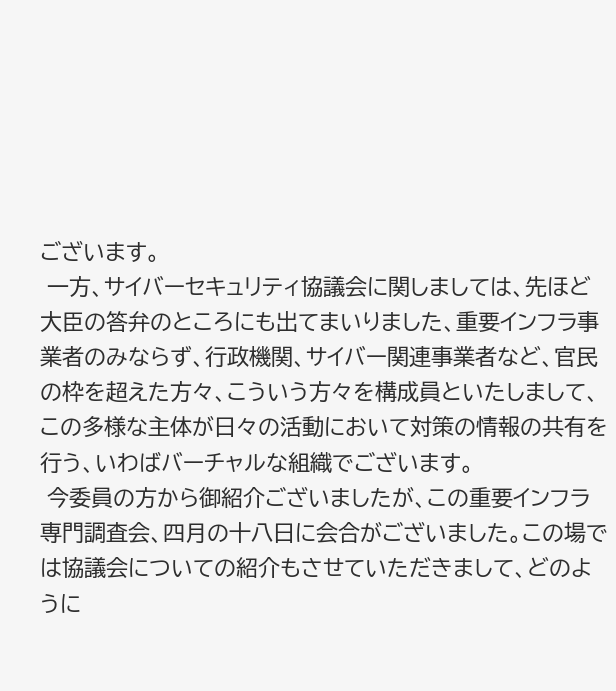ございます。
 一方、サイバーセキュリティ協議会に関しましては、先ほど大臣の答弁のところにも出てまいりました、重要インフラ事業者のみならず、行政機関、サイバー関連事業者など、官民の枠を超えた方々、こういう方々を構成員といたしまして、この多様な主体が日々の活動において対策の情報の共有を行う、いわばバーチャルな組織でございます。
 今委員の方から御紹介ございましたが、この重要インフラ専門調査会、四月の十八日に会合がございました。この場では協議会についての紹介もさせていただきまして、どのように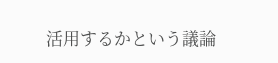活用するかという議論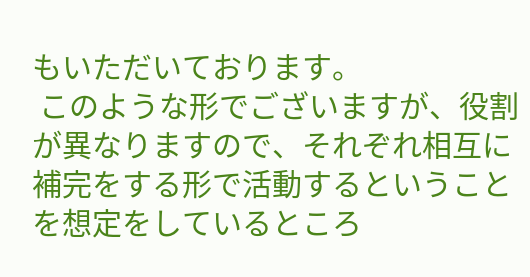もいただいております。
 このような形でございますが、役割が異なりますので、それぞれ相互に補完をする形で活動するということを想定をしているところ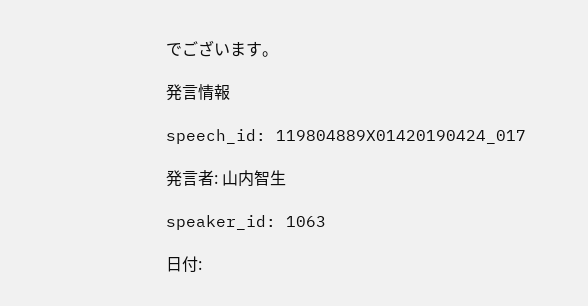でございます。

発言情報

speech_id: 119804889X01420190424_017

発言者: 山内智生

speaker_id: 1063

日付: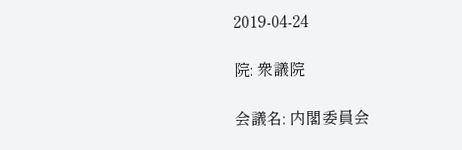2019-04-24

院: 衆議院

会議名: 内閣委員会